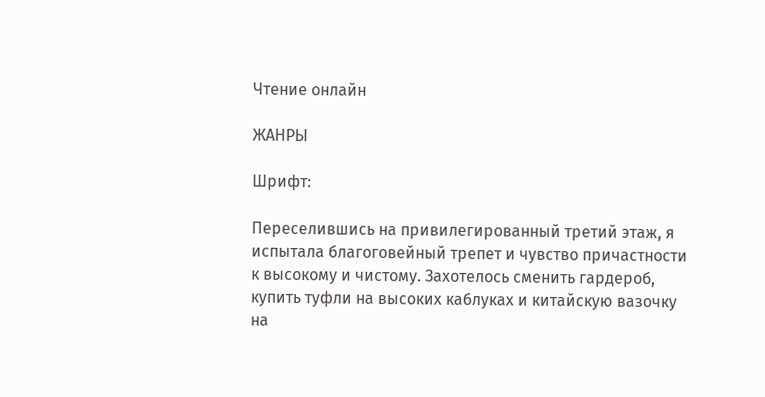Чтение онлайн

ЖАНРЫ

Шрифт:

Переселившись на привилегированный третий этаж, я испытала благоговейный трепет и чувство причастности к высокому и чистому. Захотелось сменить гардероб, купить туфли на высоких каблуках и китайскую вазочку на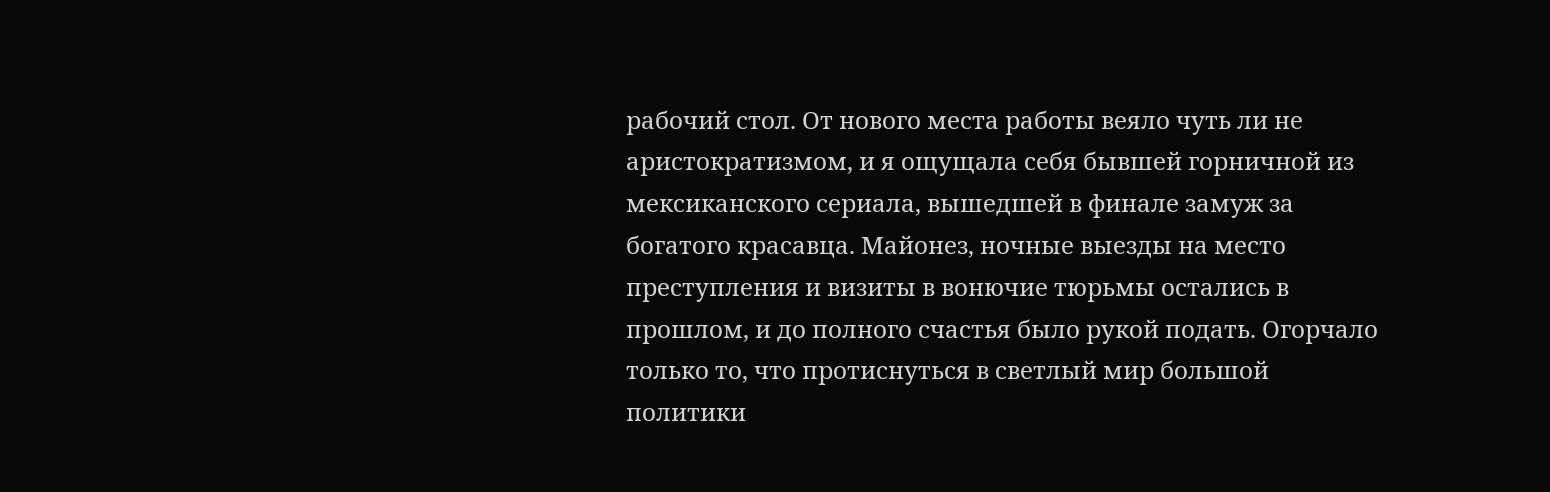рабочий стол. От нового места работы веяло чуть ли не аристократизмом, и я ощущала себя бывшей горничной из мексиканского сериала, вышедшей в финале замуж за богатого красавца. Майонез, ночные выезды на место преступления и визиты в вонючие тюрьмы остались в прошлом, и до полного счастья было рукой подать. Огорчало только то, что протиснуться в светлый мир большой политики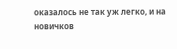оказалось не так уж легко, и на новичков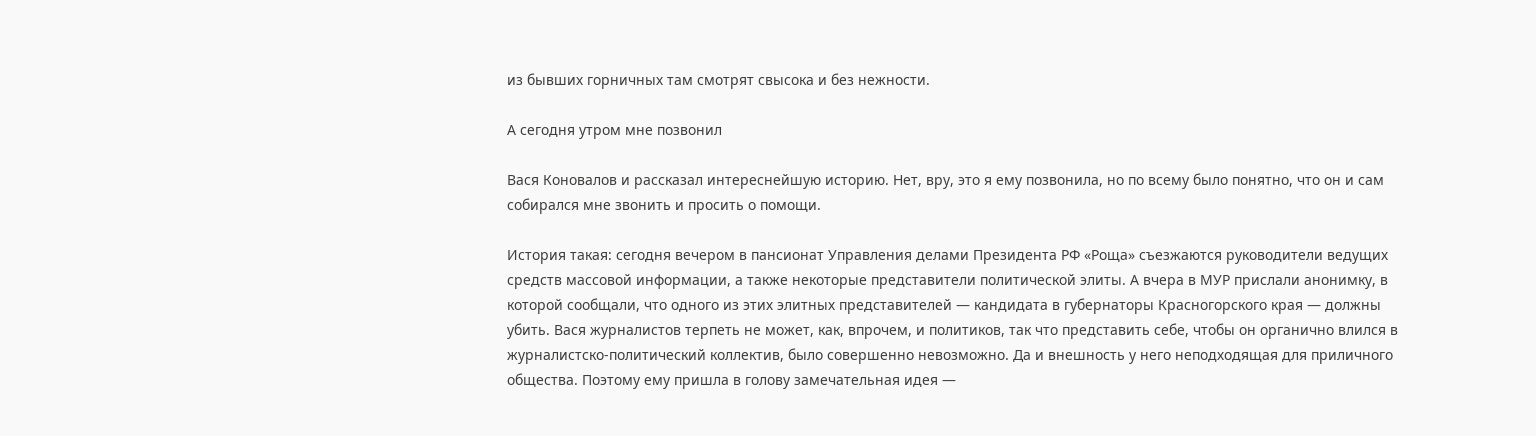из бывших горничных там смотрят свысока и без нежности.

А сегодня утром мне позвонил

Вася Коновалов и рассказал интереснейшую историю. Нет, вру, это я ему позвонила, но по всему было понятно, что он и сам собирался мне звонить и просить о помощи.

История такая: сегодня вечером в пансионат Управления делами Президента РФ «Роща» съезжаются руководители ведущих средств массовой информации, а также некоторые представители политической элиты. А вчера в МУР прислали анонимку, в которой сообщали, что одного из этих элитных представителей — кандидата в губернаторы Красногорского края — должны убить. Вася журналистов терпеть не может, как, впрочем, и политиков, так что представить себе, чтобы он органично влился в журналистско-политический коллектив, было совершенно невозможно. Да и внешность у него неподходящая для приличного общества. Поэтому ему пришла в голову замечательная идея —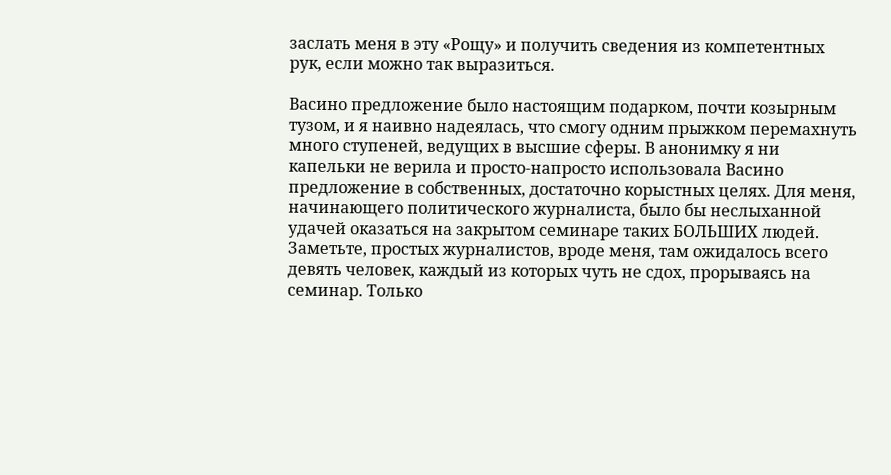заслать меня в эту «Рощу» и получить сведения из компетентных рук, если можно так выразиться.

Васино предложение было настоящим подарком, почти козырным тузом, и я наивно надеялась, что смогу одним прыжком перемахнуть много ступеней, ведущих в высшие сферы. В анонимку я ни капельки не верила и просто-напросто использовала Васино предложение в собственных, достаточно корыстных целях. Для меня, начинающего политического журналиста, было бы неслыханной удачей оказаться на закрытом семинаре таких БОЛЬШИХ людей. Заметьте, простых журналистов, вроде меня, там ожидалось всего девять человек, каждый из которых чуть не сдох, прорываясь на семинар. Только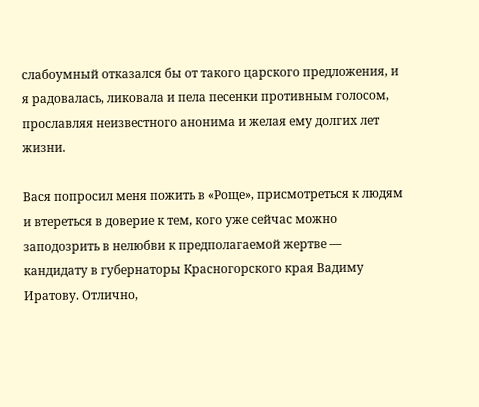слабоумный отказался бы от такого царского предложения, и я радовалась, ликовала и пела песенки противным голосом, прославляя неизвестного анонима и желая ему долгих лет жизни.

Вася попросил меня пожить в «Роще», присмотреться к людям и втереться в доверие к тем, кого уже сейчас можно заподозрить в нелюбви к предполагаемой жертве — кандидату в губернаторы Красногорского края Вадиму Иратову. Отлично,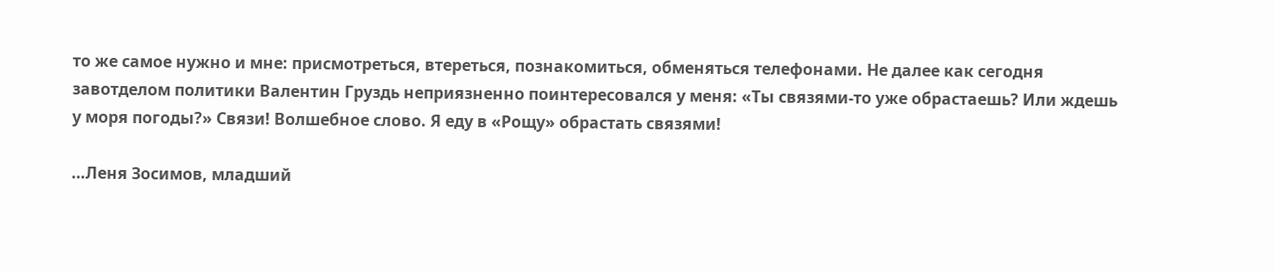то же самое нужно и мне: присмотреться, втереться, познакомиться, обменяться телефонами. Не далее как сегодня завотделом политики Валентин Груздь неприязненно поинтересовался у меня: «Ты связями-то уже обрастаешь? Или ждешь у моря погоды?» Связи! Волшебное слово. Я еду в «Рощу» обрастать связями!

…Леня Зосимов, младший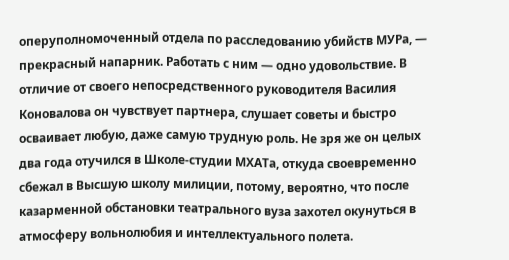оперуполномоченный отдела по расследованию убийств МУРа, — прекрасный напарник. Работать с ним — одно удовольствие. В отличие от своего непосредственного руководителя Василия Коновалова он чувствует партнера, слушает советы и быстро осваивает любую, даже самую трудную роль. Не зря же он целых два года отучился в Школе-студии МХАТа, откуда своевременно сбежал в Высшую школу милиции, потому, вероятно, что после казарменной обстановки театрального вуза захотел окунуться в атмосферу вольнолюбия и интеллектуального полета.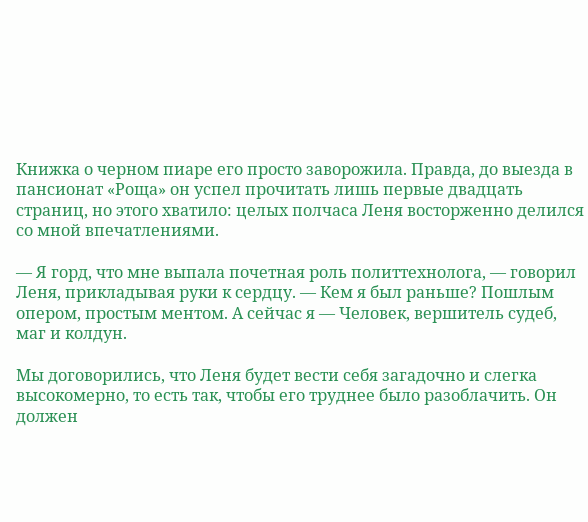Книжка о черном пиаре его просто заворожила. Правда, до выезда в пансионат «Роща» он успел прочитать лишь первые двадцать страниц, но этого хватило: целых полчаса Леня восторженно делился со мной впечатлениями.

— Я горд, что мне выпала почетная роль политтехнолога, — говорил Леня, прикладывая руки к сердцу. — Кем я был раньше? Пошлым опером, простым ментом. А сейчас я — Человек, вершитель судеб, маг и колдун.

Мы договорились, что Леня будет вести себя загадочно и слегка высокомерно, то есть так, чтобы его труднее было разоблачить. Он должен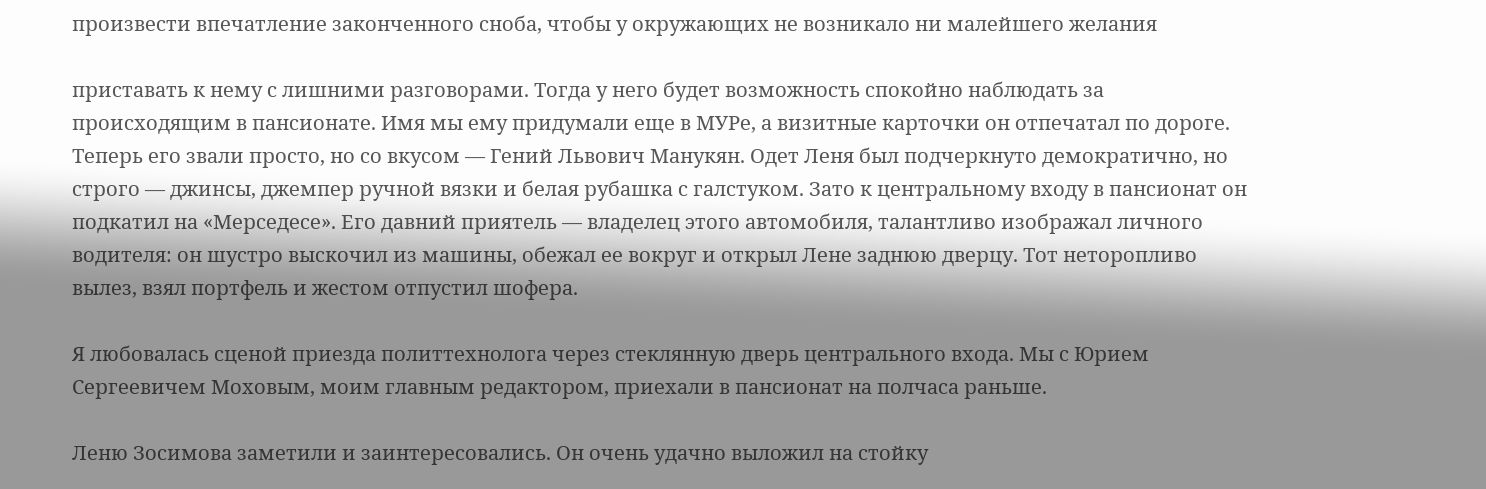произвести впечатление законченного сноба, чтобы у окружающих не возникало ни малейшего желания

приставать к нему с лишними разговорами. Тогда у него будет возможность спокойно наблюдать за происходящим в пансионате. Имя мы ему придумали еще в МУРе, а визитные карточки он отпечатал по дороге. Теперь его звали просто, но со вкусом — Гений Львович Манукян. Одет Леня был подчеркнуто демократично, но строго — джинсы, джемпер ручной вязки и белая рубашка с галстуком. Зато к центральному входу в пансионат он подкатил на «Мерседесе». Его давний приятель — владелец этого автомобиля, талантливо изображал личного водителя: он шустро выскочил из машины, обежал ее вокруг и открыл Лене заднюю дверцу. Тот неторопливо вылез, взял портфель и жестом отпустил шофера.

Я любовалась сценой приезда политтехнолога через стеклянную дверь центрального входа. Мы с Юрием Сергеевичем Моховым, моим главным редактором, приехали в пансионат на полчаса раньше.

Леню Зосимова заметили и заинтересовались. Он очень удачно выложил на стойку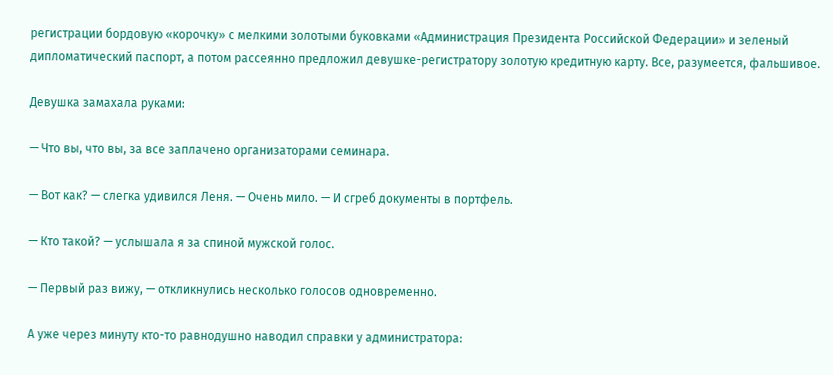регистрации бордовую «корочку» с мелкими золотыми буковками «Администрация Президента Российской Федерации» и зеленый дипломатический паспорт, а потом рассеянно предложил девушке-регистратору золотую кредитную карту. Все, разумеется, фальшивое.

Девушка замахала руками:

— Что вы, что вы, за все заплачено организаторами семинара.

— Вот как? — слегка удивился Леня. — Очень мило. — И сгреб документы в портфель.

— Кто такой? — услышала я за спиной мужской голос.

— Первый раз вижу, — откликнулись несколько голосов одновременно.

А уже через минуту кто-то равнодушно наводил справки у администратора: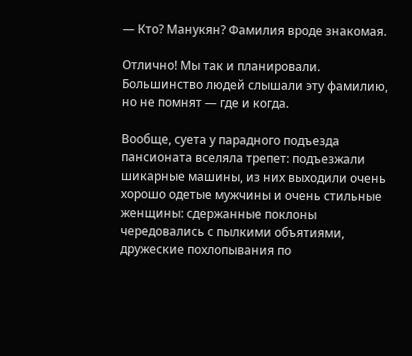— Кто? Манукян? Фамилия вроде знакомая.

Отлично! Мы так и планировали. Большинство людей слышали эту фамилию, но не помнят — где и когда.

Вообще, суета у парадного подъезда пансионата вселяла трепет: подъезжали шикарные машины, из них выходили очень хорошо одетые мужчины и очень стильные женщины: сдержанные поклоны чередовались с пылкими объятиями, дружеские похлопывания по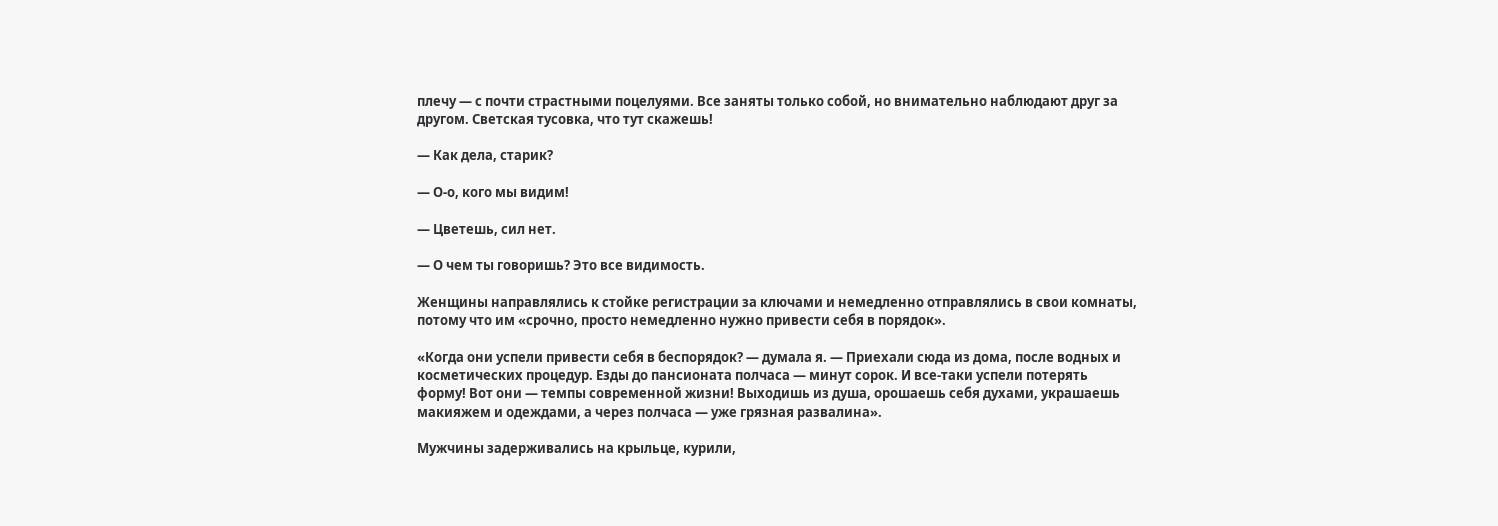плечу — с почти страстными поцелуями. Все заняты только собой, но внимательно наблюдают друг за другом. Светская тусовка, что тут скажешь!

— Как дела, старик?

— О-о, кого мы видим!

— Цветешь, сил нет.

— О чем ты говоришь? Это все видимость.

Женщины направлялись к стойке регистрации за ключами и немедленно отправлялись в свои комнаты, потому что им «срочно, просто немедленно нужно привести себя в порядок».

«Когда они успели привести себя в беспорядок? — думала я. — Приехали сюда из дома, после водных и косметических процедур. Езды до пансионата полчаса — минут сорок. И все-таки успели потерять форму! Вот они — темпы современной жизни! Выходишь из душа, орошаешь себя духами, украшаешь макияжем и одеждами, а через полчаса — уже грязная развалина».

Мужчины задерживались на крыльце, курили,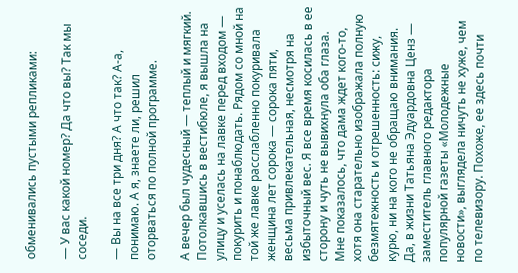обменивались пустыми репликами:

— У вас какой номер? Да что вы? Так мы соседи.

— Вы на все три дня? А что так? А-а, понимаю. А я, знаете ли, решил оторваться по полной программе.

А вечер был чудесный — теплый и мягкий. Потолкавшись в вестибюле, я вышла на улицу и уселась на лавке перед входом — покурить и понаблюдать. Рядом со мной на той же лавке расслабленно покуривала женщина лет сорока — сорока пяти, весьма привлекательная, несмотря на избыточный вес. Я все время косилась в ее сторону и чуть не вывихнула оба глаза. Мне показалось, что дама ждет кого-то, хотя она старательно изображала полную безмятежность и отрешенность: сижу, курю, ни на кого не обращаю внимания. Да, в жизни Татьяна Эдуардовна Ценз — заместитель главного редактора популярной газеты «Молодежные новости», выглядела ничуть не хуже, чем по телевизору. Похоже, ее здесь почти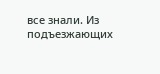все знали. Из подъезжающих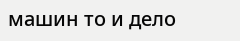машин то и дело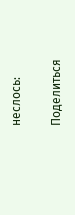неслось:

Поделиться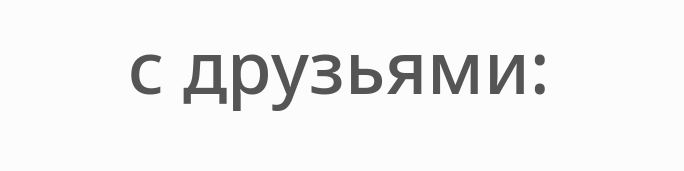с друзьями: